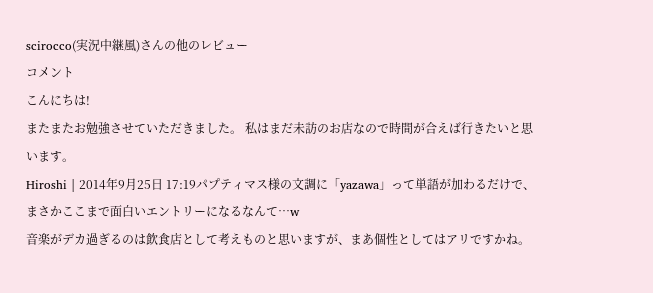scirocco(実況中継風)さんの他のレビュー
コメント
こんにちは!
またまたお勉強させていただきました。 私はまだ未訪のお店なので時間が合えば行きたいと思います。
Hiroshi | 2014年9月25日 17:19パプティマス様の文調に「yazawa」って単語が加わるだけで、まさかここまで面白いエントリーになるなんて…w
音楽がデカ過ぎるのは飲食店として考えものと思いますが、まあ個性としてはアリですかね。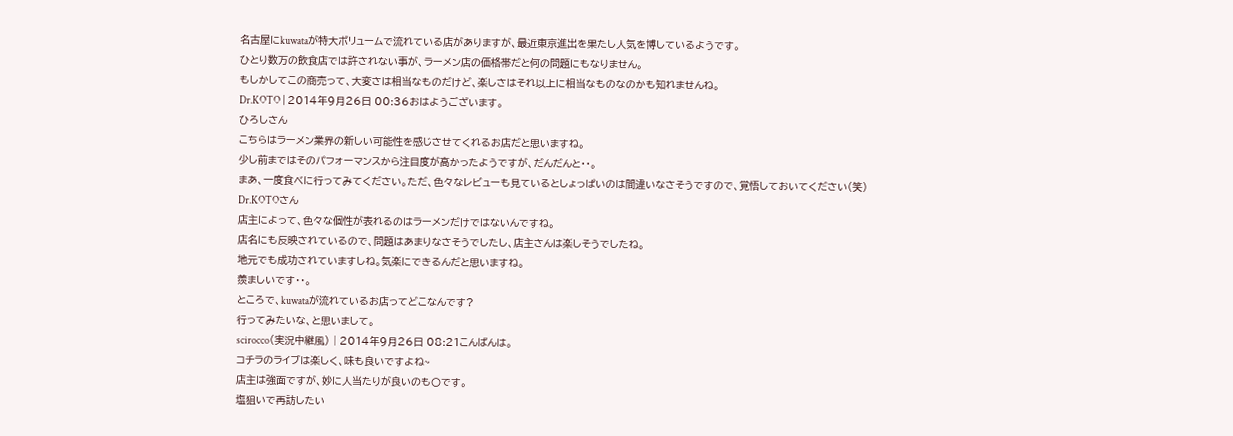名古屋にkuwataが特大ボリュームで流れている店がありますが、最近東京進出を果たし人気を博しているようです。
ひとり数万の飲食店では許されない事が、ラーメン店の価格帯だと何の問題にもなりません。
もしかしてこの商売って、大変さは相当なものだけど、楽しさはそれ以上に相当なものなのかも知れませんね。
Dr.KOTO | 2014年9月26日 00:36おはようございます。
ひろしさん
こちらはラーメン業界の新しい可能性を感じさせてくれるお店だと思いますね。
少し前まではそのパフォーマンスから注目度が高かったようですが、だんだんと・・。
まあ、一度食べに行ってみてください。ただ、色々なレビューも見ているとしょっぱいのは間違いなさそうですので、覚悟しておいてください(笑)
Dr.KOTOさん
店主によって、色々な個性が表れるのはラーメンだけではないんですね。
店名にも反映されているので、問題はあまりなさそうでしたし、店主さんは楽しそうでしたね。
地元でも成功されていますしね。気楽にできるんだと思いますね。
羨ましいです・・。
ところで、kuwataが流れているお店ってどこなんです?
行ってみたいな、と思いまして。
scirocco(実況中継風) | 2014年9月26日 08:21こんばんは。
コチラのライブは楽しく、味も良いですよね~
店主は強面ですが、妙に人当たりが良いのも〇です。
塩狙いで再訪したい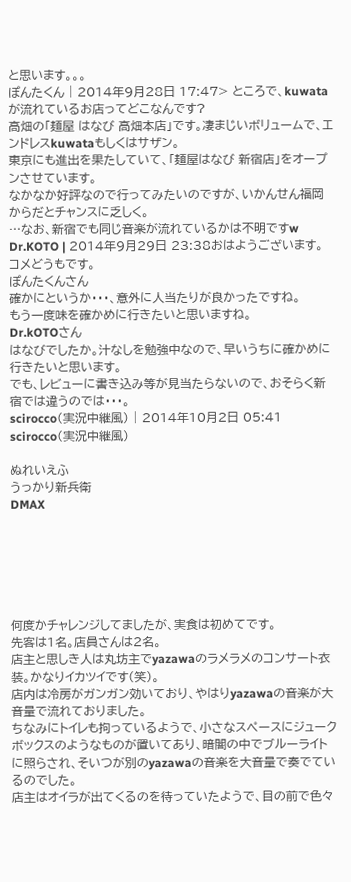と思います。。。
ぽんたくん | 2014年9月28日 17:47> ところで、kuwataが流れているお店ってどこなんです?
高畑の「麺屋 はなび 高畑本店」です。凄まじいボリュームで、エンドレスkuwataもしくはサザン。
東京にも進出を果たしていて、「麺屋はなび 新宿店」をオープンさせています。
なかなか好評なので行ってみたいのですが、いかんせん福岡からだとチャンスに乏しく。
…なお、新宿でも同じ音楽が流れているかは不明ですw
Dr.KOTO | 2014年9月29日 23:38おはようございます。コメどうもです。
ぽんたくんさん
確かにというか・・・、意外に人当たりが良かったですね。
もう一度味を確かめに行きたいと思いますね。
Dr.kOTOさん
はなびでしたか。汁なしを勉強中なので、早いうちに確かめに行きたいと思います。
でも、レビューに書き込み等が見当たらないので、おそらく新宿では違うのでは・・・。
scirocco(実況中継風) | 2014年10月2日 05:41
scirocco(実況中継風)

ぬれいえふ
うっかり新兵衛
DMAX






何度かチャレンジしてましたが、実食は初めてです。
先客は1名。店員さんは2名。
店主と思しき人は丸坊主でyazawaのラメラメのコンサート衣装。かなりイカツイです(笑)。
店内は冷房がガンガン効いており、やはりyazawaの音楽が大音量で流れておりました。
ちなみにトイレも拘っているようで、小さなスペースにジュークボックスのようなものが置いてあり、暗闇の中でブルーライトに照らされ、そいつが別のyazawaの音楽を大音量で奏でているのでした。
店主はオイラが出てくるのを待っていたようで、目の前で色々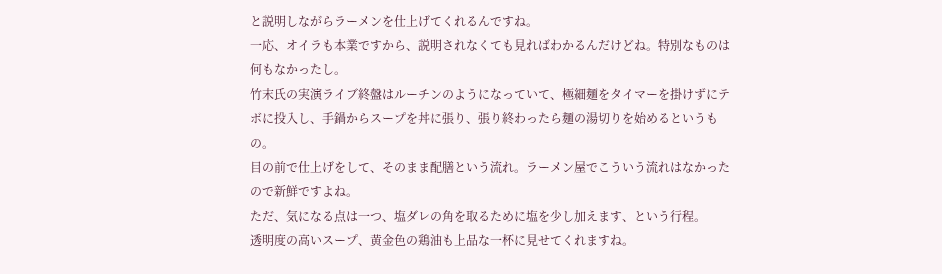と説明しながらラーメンを仕上げてくれるんですね。
一応、オイラも本業ですから、説明されなくても見ればわかるんだけどね。特別なものは何もなかったし。
竹末氏の実演ライブ終盤はルーチンのようになっていて、極細麺をタイマーを掛けずにテボに投入し、手鍋からスープを丼に張り、張り終わったら麺の湯切りを始めるというもの。
目の前で仕上げをして、そのまま配膳という流れ。ラーメン屋でこういう流れはなかったので新鮮ですよね。
ただ、気になる点は一つ、塩ダレの角を取るために塩を少し加えます、という行程。
透明度の高いスープ、黄金色の鶏油も上品な一杯に見せてくれますね。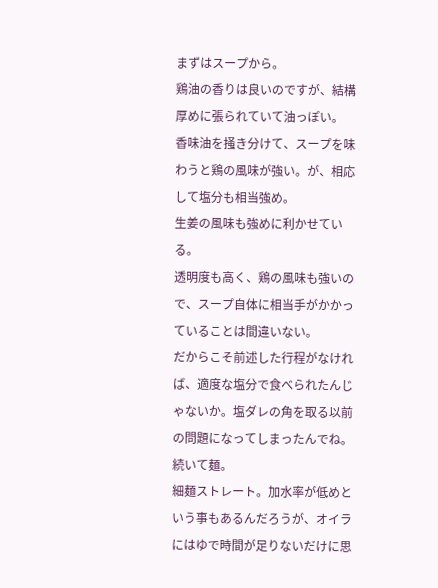まずはスープから。
鶏油の香りは良いのですが、結構厚めに張られていて油っぽい。
香味油を掻き分けて、スープを味わうと鶏の風味が強い。が、相応して塩分も相当強め。
生姜の風味も強めに利かせている。
透明度も高く、鶏の風味も強いので、スープ自体に相当手がかかっていることは間違いない。
だからこそ前述した行程がなければ、適度な塩分で食べられたんじゃないか。塩ダレの角を取る以前の問題になってしまったんでね。
続いて麺。
細麺ストレート。加水率が低めという事もあるんだろうが、オイラにはゆで時間が足りないだけに思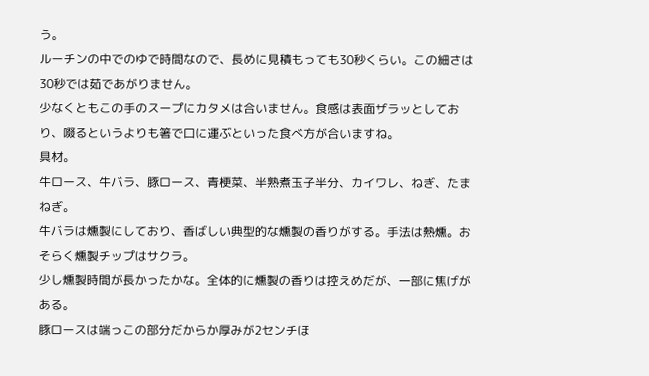う。
ルーチンの中でのゆで時間なので、長めに見積もっても30秒くらい。この細さは30秒では茹であがりません。
少なくともこの手のスープにカタメは合いません。食感は表面ザラッとしており、啜るというよりも箸で口に運ぶといった食べ方が合いますね。
具材。
牛ロース、牛バラ、豚ロース、青梗菜、半熟煮玉子半分、カイワレ、ねぎ、たまねぎ。
牛バラは燻製にしており、香ばしい典型的な燻製の香りがする。手法は熱燻。おそらく燻製チップはサクラ。
少し燻製時間が長かったかな。全体的に燻製の香りは控えめだが、一部に焦げがある。
豚ロースは端っこの部分だからか厚みが2センチほ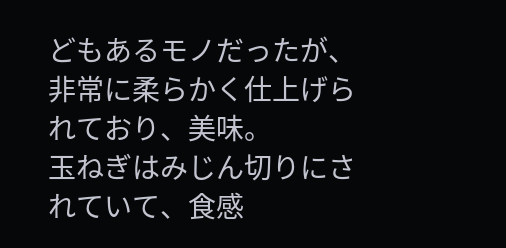どもあるモノだったが、非常に柔らかく仕上げられており、美味。
玉ねぎはみじん切りにされていて、食感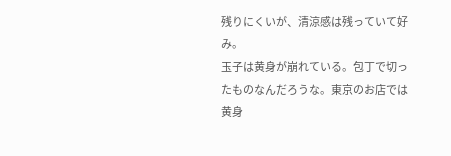残りにくいが、清涼感は残っていて好み。
玉子は黄身が崩れている。包丁で切ったものなんだろうな。東京のお店では黄身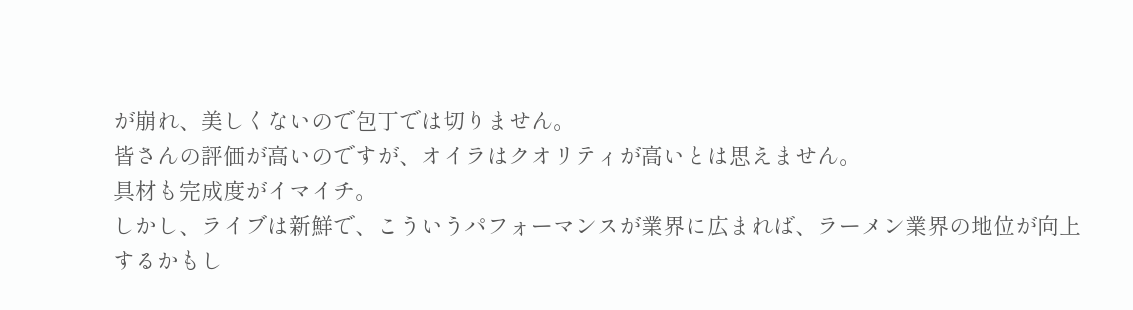が崩れ、美しくないので包丁では切りません。
皆さんの評価が高いのですが、オイラはクオリティが高いとは思えません。
具材も完成度がイマイチ。
しかし、ライブは新鮮で、こういうパフォーマンスが業界に広まれば、ラーメン業界の地位が向上するかもし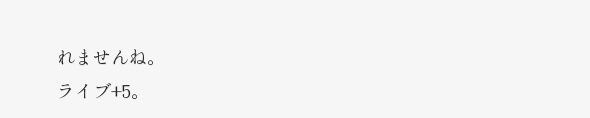れませんね。
ライブ+5。